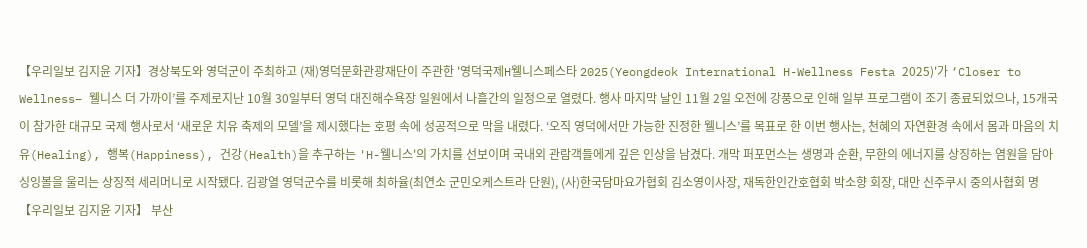【우리일보 김지윤 기자】경상북도와 영덕군이 주최하고 (재)영덕문화관광재단이 주관한 '영덕국제H웰니스페스타 2025(Yeongdeok International H-Wellness Festa 2025)'가 ‘Closer to Wellness– 웰니스 더 가까이’를 주제로지난 10월 30일부터 영덕 대진해수욕장 일원에서 나흘간의 일정으로 열렸다. 행사 마지막 날인 11월 2일 오전에 강풍으로 인해 일부 프로그램이 조기 종료되었으나, 15개국이 참가한 대규모 국제 행사로서 ‘새로운 치유 축제의 모델’을 제시했다는 호평 속에 성공적으로 막을 내렸다. ‘오직 영덕에서만 가능한 진정한 웰니스’를 목표로 한 이번 행사는, 천혜의 자연환경 속에서 몸과 마음의 치유(Healing), 행복(Happiness), 건강(Health)을 추구하는 'H-웰니스'의 가치를 선보이며 국내외 관람객들에게 깊은 인상을 남겼다. 개막 퍼포먼스는 생명과 순환, 무한의 에너지를 상징하는 염원을 담아 싱잉볼을 울리는 상징적 세리머니로 시작됐다. 김광열 영덕군수를 비롯해 최하율(최연소 군민오케스트라 단원), (사)한국담마요가협회 김소영이사장, 재독한인간호협회 박소향 회장, 대만 신주쿠시 중의사협회 명
【우리일보 김지윤 기자】 부산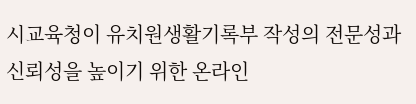시교육청이 유치원생활기록부 작성의 전문성과 신뢰성을 높이기 위한 온라인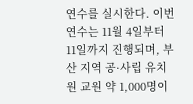연수를 실시한다. 이번 연수는 11월 4일부터 11일까지 진행되며, 부산 지역 공·사립 유치원 교원 약 1,000명이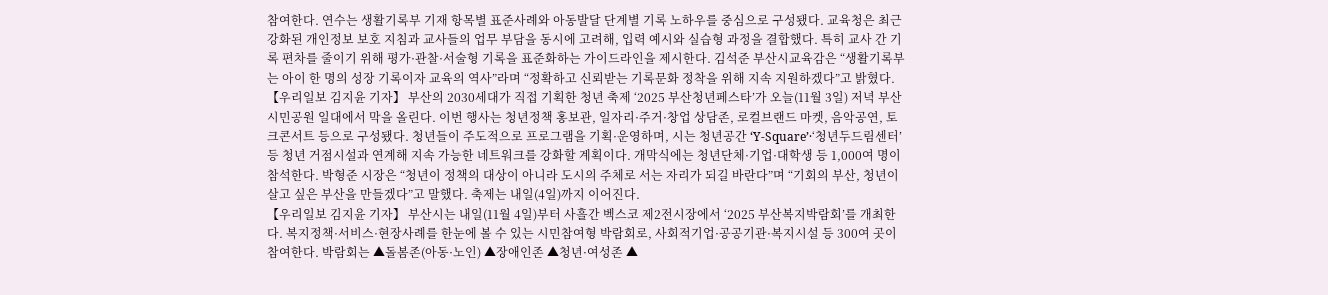참여한다. 연수는 생활기록부 기재 항목별 표준사례와 아동발달 단계별 기록 노하우를 중심으로 구성됐다. 교육청은 최근 강화된 개인정보 보호 지침과 교사들의 업무 부담을 동시에 고려해, 입력 예시와 실습형 과정을 결합했다. 특히 교사 간 기록 편차를 줄이기 위해 평가·관찰·서술형 기록을 표준화하는 가이드라인을 제시한다. 김석준 부산시교육감은 “생활기록부는 아이 한 명의 성장 기록이자 교육의 역사”라며 “정확하고 신뢰받는 기록문화 정착을 위해 지속 지원하겠다”고 밝혔다.
【우리일보 김지윤 기자】 부산의 2030세대가 직접 기획한 청년 축제 ‘2025 부산청년페스타’가 오늘(11월 3일) 저녁 부산시민공원 일대에서 막을 올린다. 이번 행사는 청년정책 홍보관, 일자리·주거·창업 상담존, 로컬브랜드 마켓, 음악공연, 토크콘서트 등으로 구성됐다. 청년들이 주도적으로 프로그램을 기획·운영하며, 시는 청년공간 ‘Y-Square’·‘청년두드림센터’ 등 청년 거점시설과 연계해 지속 가능한 네트워크를 강화할 계획이다. 개막식에는 청년단체·기업·대학생 등 1,000여 명이 참석한다. 박형준 시장은 “청년이 정책의 대상이 아니라 도시의 주체로 서는 자리가 되길 바란다”며 “기회의 부산, 청년이 살고 싶은 부산을 만들겠다”고 말했다. 축제는 내일(4일)까지 이어진다.
【우리일보 김지윤 기자】 부산시는 내일(11월 4일)부터 사흘간 벡스코 제2전시장에서 ‘2025 부산복지박람회’를 개최한다. 복지정책·서비스·현장사례를 한눈에 볼 수 있는 시민참여형 박람회로, 사회적기업·공공기관·복지시설 등 300여 곳이 참여한다. 박람회는 ▲돌봄존(아동·노인) ▲장애인존 ▲청년·여성존 ▲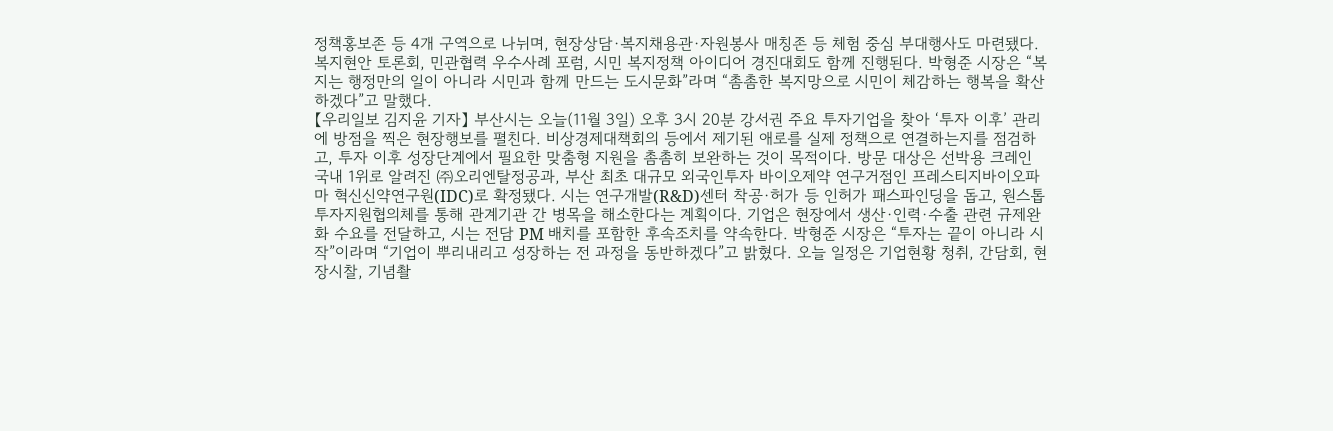정책홍보존 등 4개 구역으로 나뉘며, 현장상담·복지채용관·자원봉사 매칭존 등 체험 중심 부대행사도 마련됐다. 복지현안 토론회, 민관협력 우수사례 포럼, 시민 복지정책 아이디어 경진대회도 함께 진행된다. 박형준 시장은 “복지는 행정만의 일이 아니라 시민과 함께 만드는 도시문화”라며 “촘촘한 복지망으로 시민이 체감하는 행복을 확산하겠다”고 말했다.
【우리일보 김지윤 기자】 부산시는 오늘(11월 3일) 오후 3시 20분 강서권 주요 투자기업을 찾아 ‘투자 이후’ 관리에 방점을 찍은 현장행보를 펼친다. 비상경제대책회의 등에서 제기된 애로를 실제 정책으로 연결하는지를 점검하고, 투자 이후 성장단계에서 필요한 맞춤형 지원을 촘촘히 보완하는 것이 목적이다. 방문 대상은 선박용 크레인 국내 1위로 알려진 ㈜오리엔탈정공과, 부산 최초 대규모 외국인투자 바이오제약 연구거점인 프레스티지바이오파마 혁신신약연구원(IDC)로 확정됐다. 시는 연구개발(R&D)센터 착공·허가 등 인허가 패스파인딩을 돕고, 원스톱투자지원협의체를 통해 관계기관 간 병목을 해소한다는 계획이다. 기업은 현장에서 생산·인력·수출 관련 규제완화 수요를 전달하고, 시는 전담 PM 배치를 포함한 후속조치를 약속한다. 박형준 시장은 “투자는 끝이 아니라 시작”이라며 “기업이 뿌리내리고 성장하는 전 과정을 동반하겠다”고 밝혔다. 오늘 일정은 기업현황 청취, 간담회, 현장시찰, 기념촬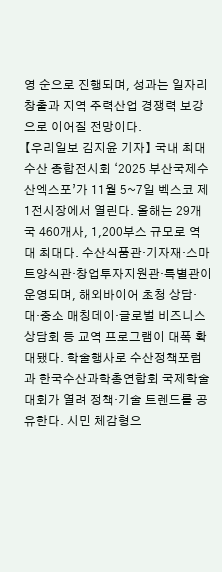영 순으로 진행되며, 성과는 일자리 창출과 지역 주력산업 경쟁력 보강으로 이어질 전망이다.
【우리일보 김지윤 기자】 국내 최대 수산 종합전시회 ‘2025 부산국제수산엑스포’가 11월 5~7일 벡스코 제1전시장에서 열린다. 올해는 29개국 460개사, 1,200부스 규모로 역대 최대다. 수산식품관·기자재·스마트양식관·창업투자지원관·특별관이 운영되며, 해외바이어 초청 상담·대·중소 매칭데이·글로벌 비즈니스 상담회 등 교역 프로그램이 대폭 확대됐다. 학술행사로 수산정책포럼과 한국수산과학총연합회 국제학술대회가 열려 정책·기술 트렌드를 공유한다. 시민 체감형으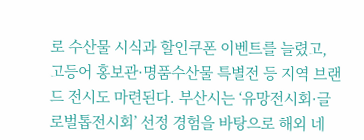로 수산물 시식과 할인쿠폰 이벤트를 늘렸고, 고등어 홍보관·명품수산물 특별전 등 지역 브랜드 전시도 마련된다. 부산시는 ‘유망전시회·글로벌톱전시회’ 선정 경험을 바탕으로 해외 네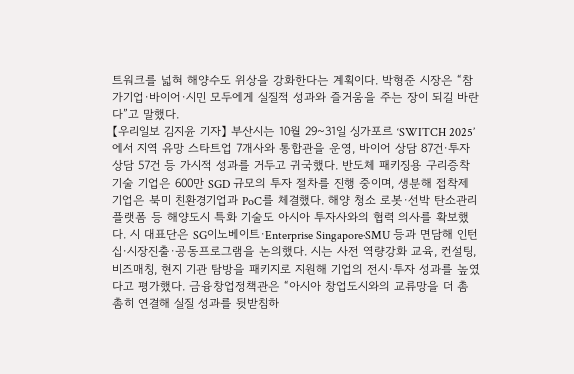트워크를 넓혀 해양수도 위상을 강화한다는 계획이다. 박형준 시장은 “참가기업·바이어·시민 모두에게 실질적 성과와 즐거움을 주는 장이 되길 바란다”고 말했다.
【우리일보 김지윤 기자】 부산시는 10월 29~31일 싱가포르 ‘SWITCH 2025’에서 지역 유망 스타트업 7개사와 통합관을 운영, 바이어 상담 87건·투자상담 57건 등 가시적 성과를 거두고 귀국했다. 반도체 패키징용 구리증착 기술 기업은 600만 SGD 규모의 투자 절차를 진행 중이며, 생분해 접착제 기업은 북미 친환경기업과 PoC를 체결했다. 해양 청소 로봇·선박 탄소관리 플랫폼 등 해양도시 특화 기술도 아시아 투자사와의 협력 의사를 확보했다. 시 대표단은 SG이노베이트·Enterprise Singapore·SMU 등과 면담해 인턴십·시장진출·공동프로그램을 논의했다. 시는 사전 역량강화 교육, 컨설팅, 비즈매칭, 현지 기관 탐방을 패키지로 지원해 기업의 전시·투자 성과를 높였다고 평가했다. 금융창업정책관은 “아시아 창업도시와의 교류망을 더 촘촘히 연결해 실질 성과를 뒷받침하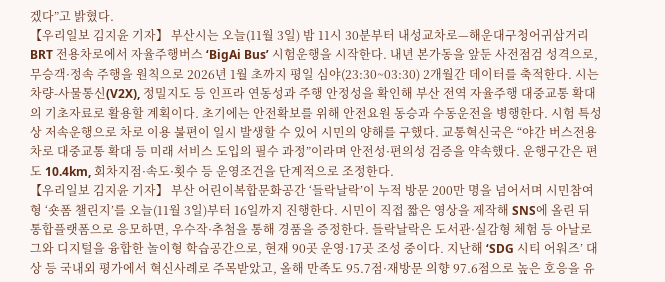겠다”고 밝혔다.
【우리일보 김지윤 기자】 부산시는 오늘(11월 3일) 밤 11시 30분부터 내성교차로—해운대구청어귀삼거리 BRT 전용차로에서 자율주행버스 ‘BigAi Bus’ 시험운행을 시작한다. 내년 본가동을 앞둔 사전점검 성격으로, 무승객·정속 주행을 원칙으로 2026년 1월 초까지 평일 심야(23:30~03:30) 2개월간 데이터를 축적한다. 시는 차량-사물통신(V2X), 정밀지도 등 인프라 연동성과 주행 안정성을 확인해 부산 전역 자율주행 대중교통 확대의 기초자료로 활용할 계획이다. 초기에는 안전확보를 위해 안전요원 동승과 수동운전을 병행한다. 시험 특성상 저속운행으로 차로 이용 불편이 일시 발생할 수 있어 시민의 양해를 구했다. 교통혁신국은 “야간 버스전용차로 대중교통 확대 등 미래 서비스 도입의 필수 과정”이라며 안전성·편의성 검증을 약속했다. 운행구간은 편도 10.4km, 회차지점·속도·횟수 등 운영조건을 단계적으로 조정한다.
【우리일보 김지윤 기자】 부산 어린이복합문화공간 ‘들락날락’이 누적 방문 200만 명을 넘어서며 시민참여형 ‘숏폼 챌린지’를 오늘(11월 3일)부터 16일까지 진행한다. 시민이 직접 짧은 영상을 제작해 SNS에 올린 뒤 통합플랫폼으로 응모하면, 우수작·추첨을 통해 경품을 증정한다. 들락날락은 도서관·실감형 체험 등 아날로그와 디지털을 융합한 놀이형 학습공간으로, 현재 90곳 운영·17곳 조성 중이다. 지난해 ‘SDG 시티 어워즈’ 대상 등 국내외 평가에서 혁신사례로 주목받았고, 올해 만족도 95.7점·재방문 의향 97.6점으로 높은 호응을 유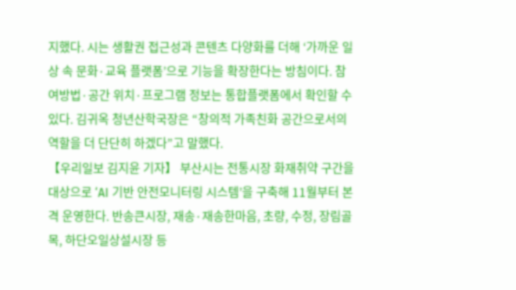지했다. 시는 생활권 접근성과 콘텐츠 다양화를 더해 ‘가까운 일상 속 문화·교육 플랫폼’으로 기능을 확장한다는 방침이다. 참여방법·공간 위치·프로그램 정보는 통합플랫폼에서 확인할 수 있다. 김귀옥 청년산학국장은 “창의적 가족친화 공간으로서의 역할을 더 단단히 하겠다”고 말했다.
【우리일보 김지윤 기자】 부산시는 전통시장 화재취약 구간을 대상으로 ‘AI 기반 안전모니터링 시스템’을 구축해 11월부터 본격 운영한다. 반송큰시장, 재송·재송한마음, 초량, 수정, 장림골목, 하단오일상설시장 등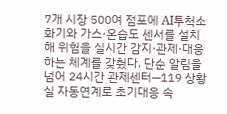7개 시장 500여 점포에 AI투척소화기와 가스·온습도 센서를 설치해 위험을 실시간 감지·관제·대응하는 체계를 갖췄다. 단순 알림을 넘어 24시간 관제센터—119 상황실 자동연계로 초기대응 속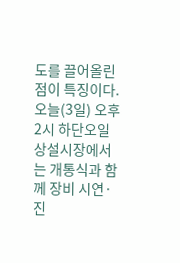도를 끌어올린 점이 특징이다. 오늘(3일) 오후 2시 하단오일상설시장에서는 개통식과 함께 장비 시연·진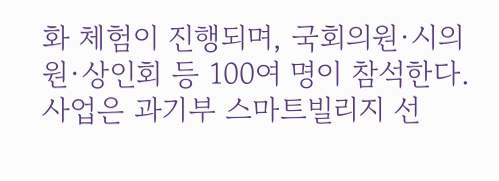화 체험이 진행되며, 국회의원·시의원·상인회 등 100여 명이 참석한다. 사업은 과기부 스마트빌리지 선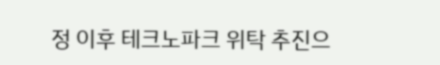정 이후 테크노파크 위탁 추진으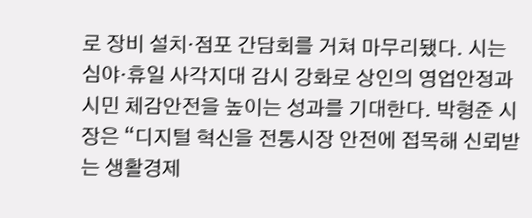로 장비 설치·점포 간담회를 거쳐 마무리됐다. 시는 심야·휴일 사각지대 감시 강화로 상인의 영업안정과 시민 체감안전을 높이는 성과를 기대한다. 박형준 시장은 “디지털 혁신을 전통시장 안전에 접목해 신뢰받는 생활경제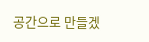공간으로 만들겠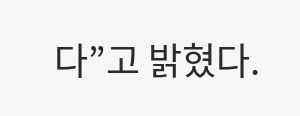다”고 밝혔다.